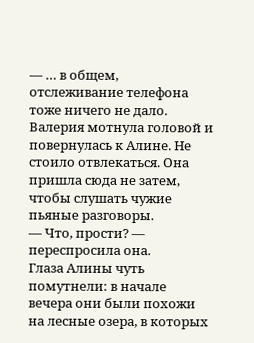— … в общем, отслеживание телефона тоже ничего не дало.
Валерия мотнула головой и повернулась к Алине. Не стоило отвлекаться. Она пришла сюда не затем, чтобы слушать чужие пьяные разговоры.
— Что, прости? — переспросила она.
Глаза Алины чуть помутнели: в начале вечера они были похожи на лесные озера, в которых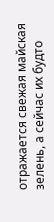отражается свежая майская зелень, а сейчас их будто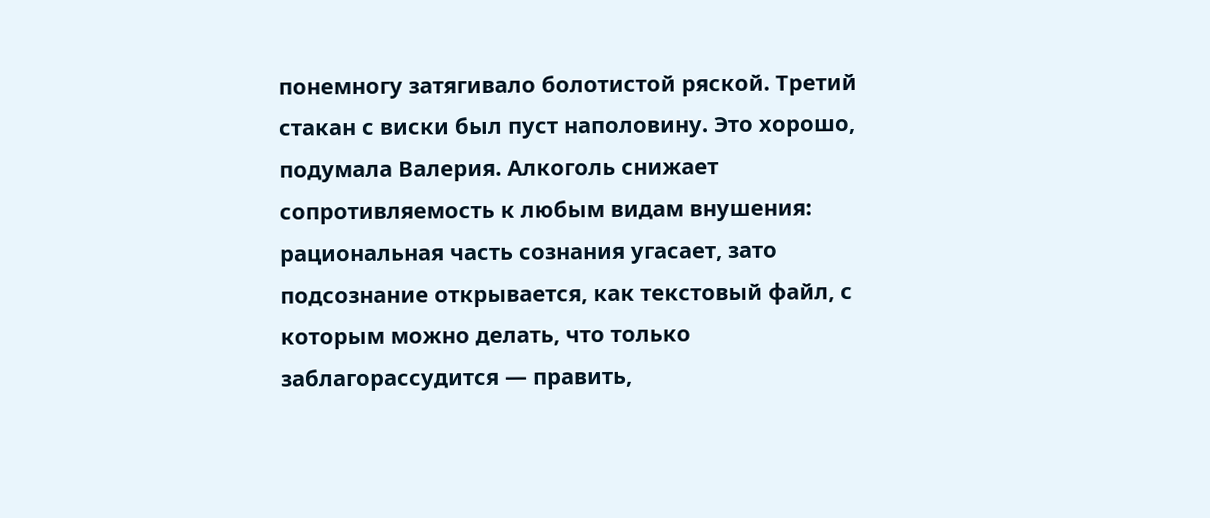понемногу затягивало болотистой ряской. Третий стакан с виски был пуст наполовину. Это хорошо, подумала Валерия. Алкоголь снижает сопротивляемость к любым видам внушения: рациональная часть сознания угасает, зато подсознание открывается, как текстовый файл, с которым можно делать, что только заблагорассудится — править,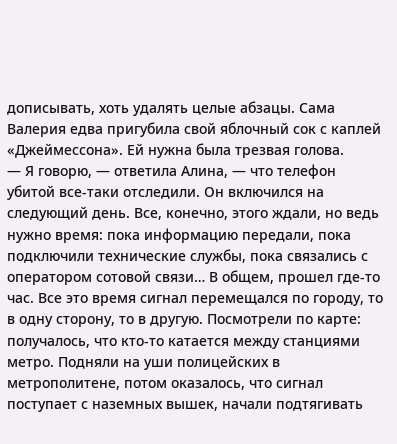дописывать, хоть удалять целые абзацы. Сама Валерия едва пригубила свой яблочный сок с каплей «Джеймессона». Ей нужна была трезвая голова.
— Я говорю, — ответила Алина, — что телефон убитой все-таки отследили. Он включился на следующий день. Все, конечно, этого ждали, но ведь нужно время: пока информацию передали, пока подключили технические службы, пока связались с оператором сотовой связи… В общем, прошел где-то час. Все это время сигнал перемещался по городу, то в одну сторону, то в другую. Посмотрели по карте: получалось, что кто-то катается между станциями метро. Подняли на уши полицейских в метрополитене, потом оказалось, что сигнал поступает с наземных вышек, начали подтягивать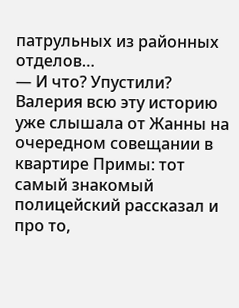патрульных из районных отделов…
— И что? Упустили?
Валерия всю эту историю уже слышала от Жанны на очередном совещании в квартире Примы: тот самый знакомый полицейский рассказал и про то,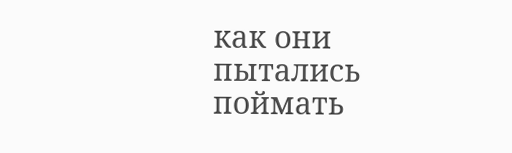как они пытались поймать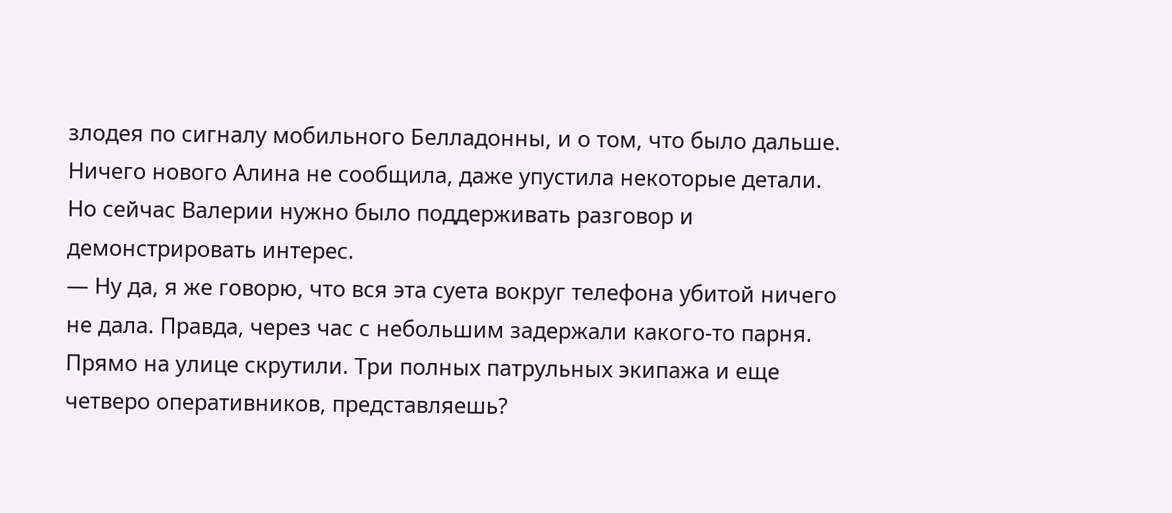злодея по сигналу мобильного Белладонны, и о том, что было дальше. Ничего нового Алина не сообщила, даже упустила некоторые детали. Но сейчас Валерии нужно было поддерживать разговор и демонстрировать интерес.
— Ну да, я же говорю, что вся эта суета вокруг телефона убитой ничего не дала. Правда, через час с небольшим задержали какого-то парня. Прямо на улице скрутили. Три полных патрульных экипажа и еще четверо оперативников, представляешь?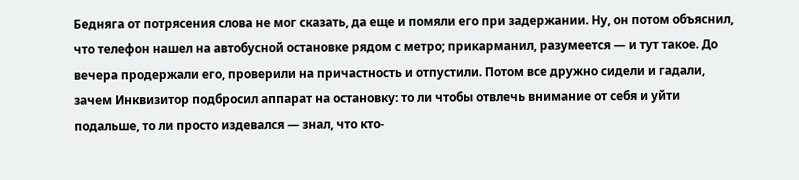Бедняга от потрясения слова не мог сказать, да еще и помяли его при задержании. Ну, он потом объяснил, что телефон нашел на автобусной остановке рядом с метро; прикарманил, разумеется — и тут такое. До вечера продержали его, проверили на причастность и отпустили. Потом все дружно сидели и гадали, зачем Инквизитор подбросил аппарат на остановку: то ли чтобы отвлечь внимание от себя и уйти подальше, то ли просто издевался — знал, что кто-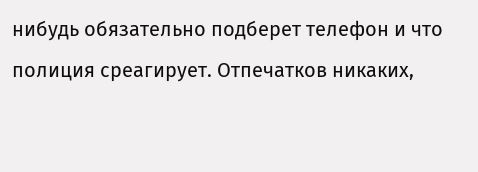нибудь обязательно подберет телефон и что полиция среагирует. Отпечатков никаких,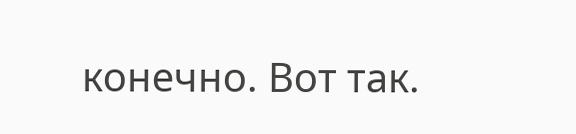конечно. Вот так.